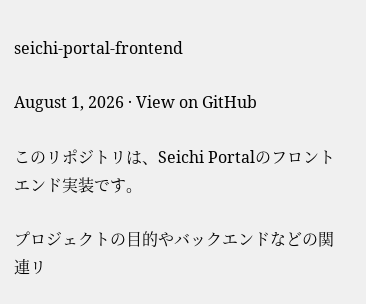seichi-portal-frontend

August 1, 2026 · View on GitHub

このリポジトリは、Seichi Portalのフロントエンド実装です。

プロジェクトの目的やバックエンドなどの関連リ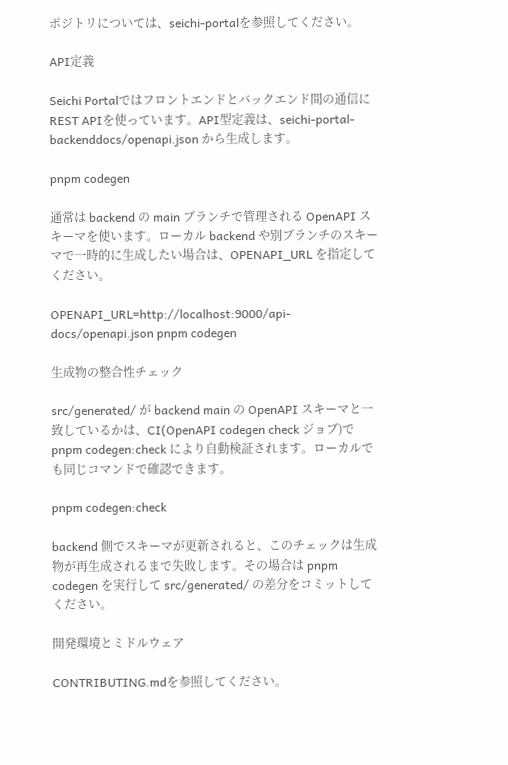ポジトリについては、seichi-portalを参照してください。

API定義

Seichi Portalではフロントエンドとバックエンド間の通信に REST APIを使っています。API型定義は、seichi-portal-backenddocs/openapi.json から生成します。

pnpm codegen

通常は backend の main ブランチで管理される OpenAPI スキーマを使います。ローカル backend や別ブランチのスキーマで一時的に生成したい場合は、OPENAPI_URL を指定してください。

OPENAPI_URL=http://localhost:9000/api-docs/openapi.json pnpm codegen

生成物の整合性チェック

src/generated/ が backend main の OpenAPI スキーマと一致しているかは、CI(OpenAPI codegen check ジョブ)で pnpm codegen:check により自動検証されます。ローカルでも同じコマンドで確認できます。

pnpm codegen:check

backend 側でスキーマが更新されると、このチェックは生成物が再生成されるまで失敗します。その場合は pnpm codegen を実行して src/generated/ の差分をコミットしてください。

開発環境とミドルウェア

CONTRIBUTING.mdを参照してください。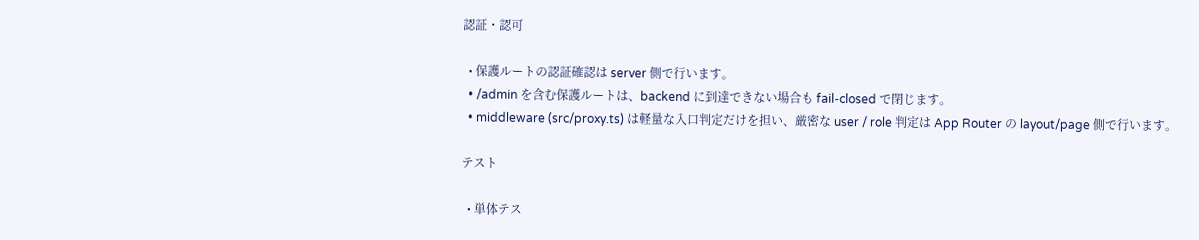認証・認可

  • 保護ルートの認証確認は server 側で行います。
  • /admin を含む保護ルートは、backend に到達できない場合も fail-closed で閉じます。
  • middleware (src/proxy.ts) は軽量な入口判定だけを担い、厳密な user / role 判定は App Router の layout/page 側で行います。

テスト

  • 単体テス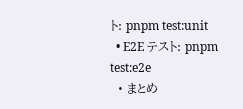ト: pnpm test:unit
  • E2E テスト: pnpm test:e2e
  • まとめ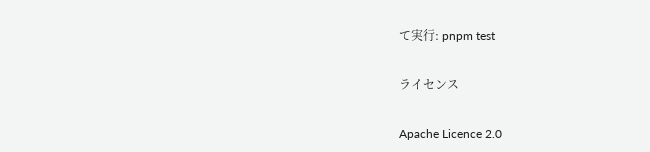て実行: pnpm test

ライセンス

Apache Licence 2.0